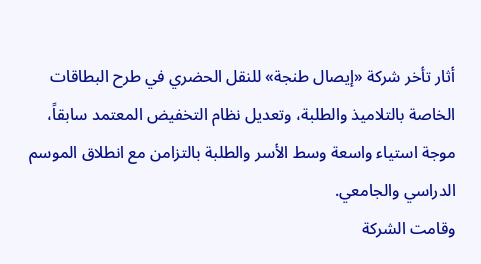أثار تأخر شركة «إيصال طنجة» للنقل الحضري في طرح البطاقات الخاصة بالتلاميذ والطلبة، وتعديل نظام التخفيض المعتمد سابقاً، موجة استياء واسعة وسط الأسر والطلبة بالتزامن مع انطلاق الموسم الدراسي والجامعي.
وقامت الشركة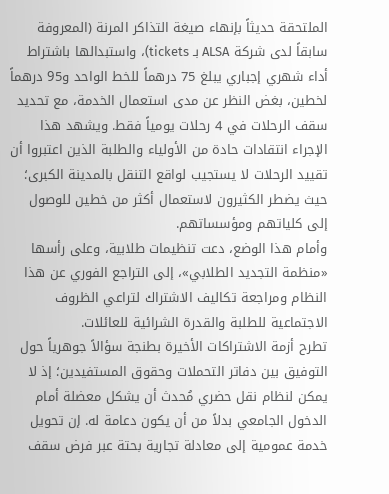الملتحقة حديثاً بإنهاء صيغة التذاكر المرنة (المعروفة سابقاً لدى شركة ALSA بـ tickets)، واستبدالها باشتراط أداء شهري إجباري يبلغ 75 درهماً للخط الواحد و95 درهماً لخطين، بغض النظر عن مدى استعمال الخدمة، مع تحديد سقف الرحلات في 4 رحلات يومياً فقط. ويشهد هذا الإجراء انتقادات حادة من الأولياء والطلبة الذين اعتبروا أن تقييد الرحلات لا يستجيب لواقع التنقل بالمدينة الكبرى؛ حيث يضطر الكثيرون لاستعمال أكثر من خطين للوصول إلى كلياتهم ومؤسساتهم.
وأمام هذا الوضع، دعت تنظيمات طلابية، وعلى رأسها «منظمة التجديد الطلابي»، إلى التراجع الفوري عن هذا النظام ومراجعة تكاليف الاشتراك لتراعي الظروف الاجتماعية للطلبة والقدرة الشرائية للعائلات.
تطرح أزمة الاشتراكات الأخيرة بطنجة سؤالاً جوهرياً حول التوفيق بين دفاتر التحملات وحقوق المستفيدين؛ إذ لا يمكن لنظام نقل حضري مُحدث أن يشكل معضلة أمام الدخول الجامعي بدلاً من أن يكون دعامة له. إن تحويل خدمة عمومية إلى معادلة تجارية بحتة عبر فرض سقف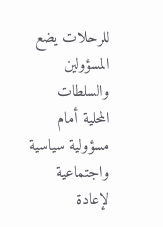للرحلات يضع المسؤولين والسلطات المحلية أمام مسؤولية سياسية واجتماعية لإعادة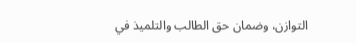التوازن، وضمان حق الطالب والتلميذ في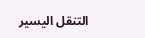التنقل اليسير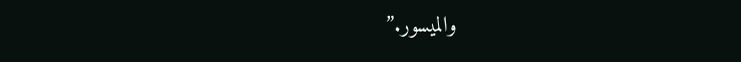والميسور.”